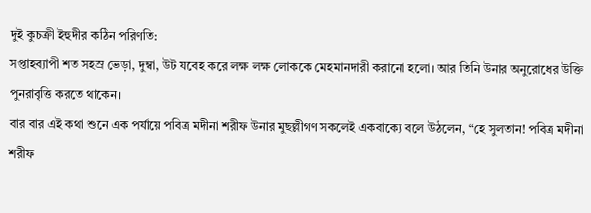দুই কুচক্রী ইহুদীর কঠিন পরিণতি:
সপ্তাহব্যাপী শত সহস্র ভেড়া, দুম্বা, উট যবেহ করে লক্ষ লক্ষ লোককে মেহমানদারী করানো হলো। আর তিনি উনার অনুরোধের উক্তি পুনরাবৃত্তি করতে থাকেন।
বার বার এই কথা শুনে এক পর্যায়ে পবিত্র মদীনা শরীফ উনার মুছল্লীগণ সকলেই একবাক্যে বলে উঠলেন, “হে সুলতান! পবিত্র মদীনা শরীফ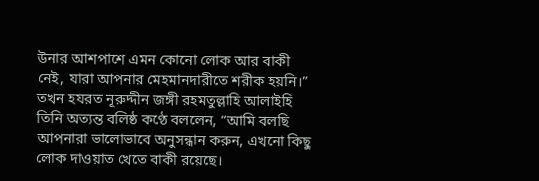উনার আশপাশে এমন কোনো লোক আর বাকী নেই, যারা আপনার মেহমানদারীতে শরীক হয়নি।” তখন হযরত নূরুদ্দীন জঙ্গী রহমতুল্লাহি আলাইহি তিনি অত্যন্ত বলিষ্ঠ কণ্ঠে বললেন, “আমি বলছি আপনারা ভালোভাবে অনুসন্ধান করুন, এখনো কিছু লোক দাওয়াত খেতে বাকী রয়েছে।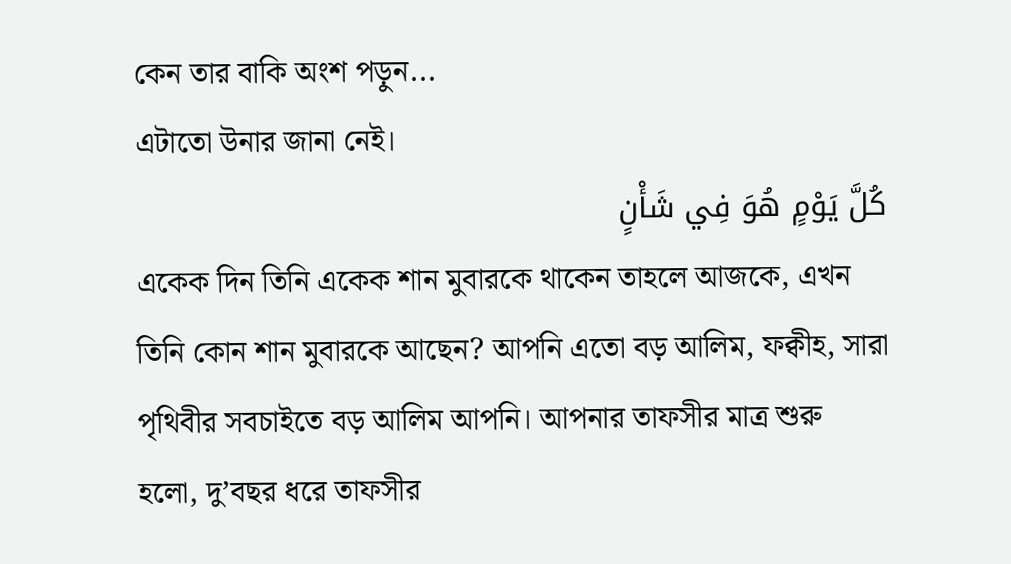কেন তার বাকি অংশ পড়ুন...
এটাতো উনার জানা নেই।
كُلَّ يَوْمٍ هُوَ فِي شَأْنٍ
একেক দিন তিনি একেক শান মুবারকে থাকেন তাহলে আজকে, এখন তিনি কোন শান মুবারকে আছেন? আপনি এতো বড় আলিম, ফক্বীহ, সারা পৃথিবীর সবচাইতে বড় আলিম আপনি। আপনার তাফসীর মাত্র শুরু হলো, দু’বছর ধরে তাফসীর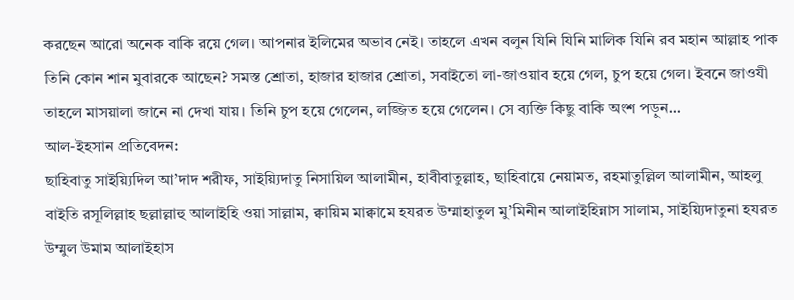করছেন আরো অনেক বাকি রয়ে গেল। আপনার ইলিমের অভাব নেই। তাহলে এখন বলুন যিনি যিনি মালিক যিনি রব মহান আল্লাহ পাক তিনি কোন শান মুবারকে আছেন? সমস্ত শ্রোতা, হাজার হাজার শ্রোতা, সবাইতো লা-জাওয়াব হয়ে গেল, চুপ হয়ে গেল। ইবনে জাওযী তাহলে মাসয়ালা জানে না দেখা যায়। তিনি চুপ হয়ে গেলেন, লজ্জিত হয়ে গেলেন। সে ব্যক্তি কিছু বাকি অংশ পড়ুন...
আল-ইহসান প্রতিবেদন:
ছাহিবাতু সাইয়্যিদিল আ’দাদ শরীফ, সাইয়্যিদাতু নিসায়িল আলামীন, হাবীবাতুল্লাহ, ছাহিবায়ে নেয়ামত, রহমাতুল্লিল আলামীন, আহলু বাইতি রসূলিল্লাহ ছল্লাল্লাহু আলাইহি ওয়া সাল্লাম, ক্বায়িম মাক্বামে হযরত উম্মাহাতুল মু’মিনীন আলাইহিন্নাস সালাম, সাইয়্যিদাতুনা হযরত উম্মুল উমাম আলাইহাস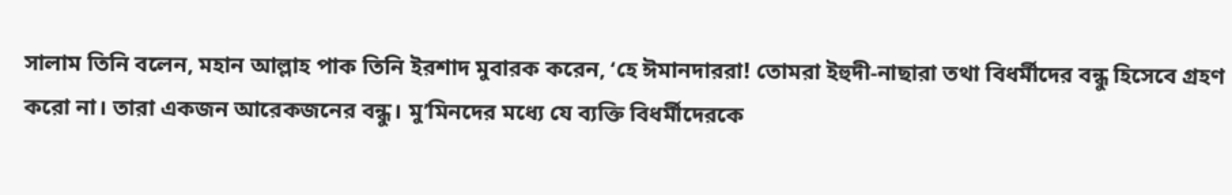সালাম তিনি বলেন, মহান আল্লাহ পাক তিনি ইরশাদ মুবারক করেন, ‘হে ঈমানদাররা! তোমরা ইহুদী-নাছারা তথা বিধর্মীদের বন্ধু হিসেবে গ্রহণ করো না। তারা একজন আরেকজনের বন্ধু। মু’মিনদের মধ্যে যে ব্যক্তি বিধর্মীদেরকে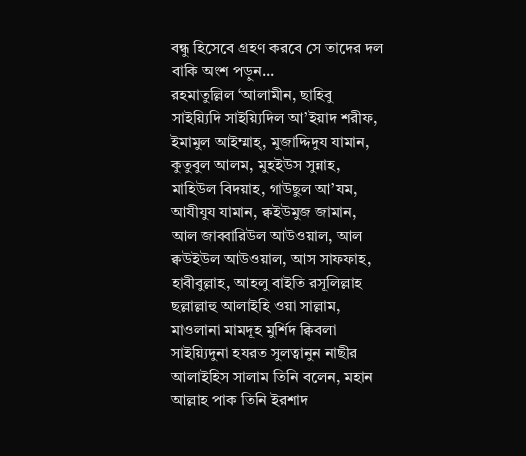বন্ধু হিসেবে গ্রহণ করবে সে তাদের দল বাকি অংশ পড়ুন...
রহমাতুল্লিল ‘আলামীন, ছাহিবু সাইয়্যিদি সাইয়্যিদিল আ’ইয়াদ শরীফ, ইমামুল আইম্মাহ্, মুজাদ্দিদুয যামান, কুতুবুল আলম, মুহইউস সুন্নাহ, মাহিউল বিদয়াহ, গাউছুল আ’যম, আযীযুয যামান, ক্বইউমুজ জামান, আল জাব্বারিউল আউওয়াল, আল ক্বউইউল আউওয়াল, আস সাফফাহ, হাবীবুল্লাহ, আহলু বাইতি রসূলিল্লাহ ছল্লাল্লাহু আলাইহি ওয়া সাল্লাম, মাওলানা মামদূহ মুর্শিদ ক্বিবলা সাইয়্যিদুনা হযরত সুলত্বানুন নাছীর আলাইহিস সালাম তিনি বলেন, মহান আল্লাহ পাক তিনি ইরশাদ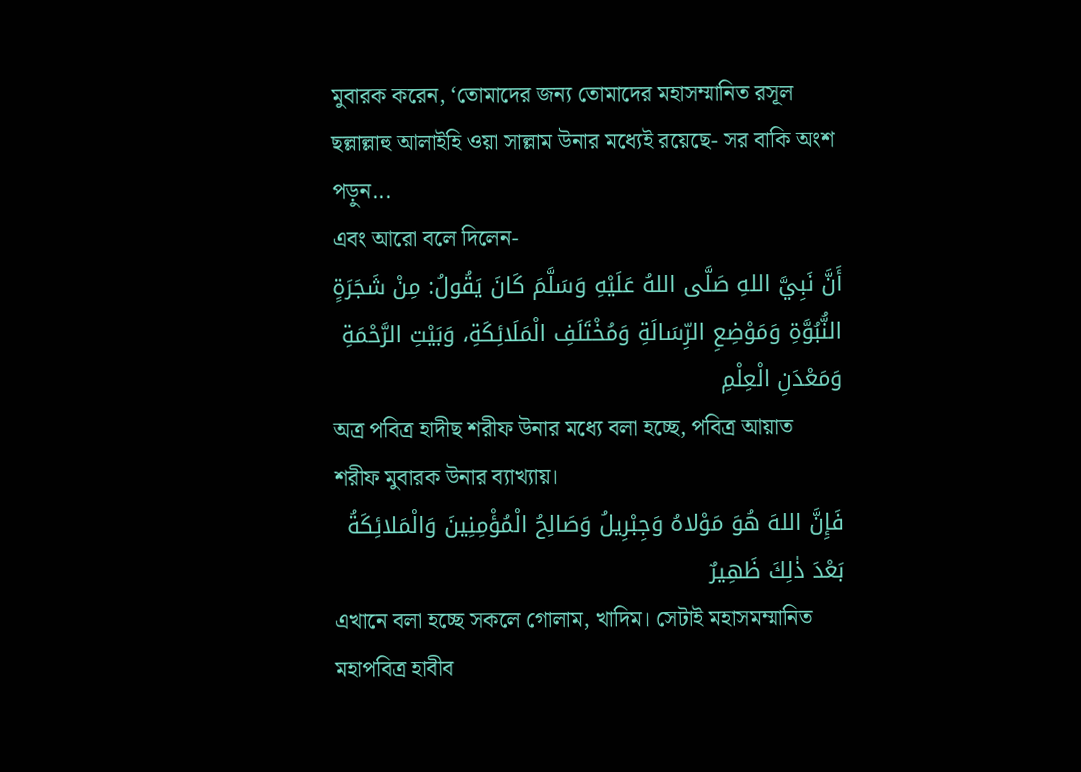মুবারক করেন, ‘তোমাদের জন্য তোমাদের মহাসম্মানিত রসূল ছল্লাল্লাহু আলাইহি ওয়া সাল্লাম উনার মধ্যেই রয়েছে- সর বাকি অংশ পড়ুন...
এবং আরো বলে দিলেন-
أَنَّ نَبِيَّ اللهِ صَلَّى اللهُ عَلَيْهِ وَسَلَّمَ كَانَ يَقُولُ: مِنْ شَجَرَةٍ النُّبُوَّةِ وَمَوْضِعِ الرِّسَالَةِ وَمُخْتَلَفِ الْمَلَائِكَةِ، وَبَيْتِ الرَّحْمَةِ وَمَعْدَنِ الْعِلْمِ
অত্র পবিত্র হাদীছ শরীফ উনার মধ্যে বলা হচ্ছে, পবিত্র আয়াত শরীফ মুবারক উনার ব্যাখ্যায়।
فَإِنَّ اللهَ هُوَ مَوْلاهُ وَجِبْرِيلُ وَصَالِحُ الْمُؤْمِنِينَ وَالْمَلائِكَةُ بَعْدَ ذٰلِكَ ظَهِيرٌ
এখানে বলা হচ্ছে সকলে গোলাম, খাদিম। সেটাই মহাসমম্মানিত মহাপবিত্র হাবীব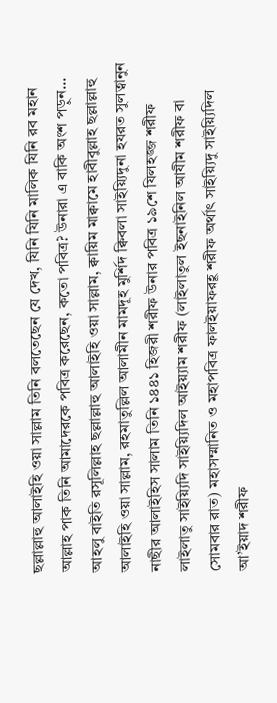ছল্লাল্লাহু আলাইহি ওয়া সাল্লাম তিনি বলতেছেন যে দেখ, যিনি যিনি মালিক যিনি রব মহান আল্লাহ পাক তিনি আমাদেরকে পবিত্র করেছেন, কতো পবিত্র? উনারা এ বাকি অংশ পড়ুন...
আহলু বাইতি রসূলিল্লাহ ছল্লাল্লাহু আলাইহি ওয়া সাল্লাম, ক্বায়িম মাক্বামে হাবীবুল্লাহ ছল্লাল্লাহু আলাইহি ওয়া সাল্লাম, রহমাতুল্লিল আলামীন মামদূহ মুর্শিদ ক্বিবলা সাইয়্যিদুনা হযরত সুলত্বানুন নাছীর আলাইহিস সালাম তিনি ১৪৪১ হিজরী শরীফ উনার পবিত্র ১৯শে যিলহজ্জ শরীফ লাইলাতু সাইয়্যিদি সাইয়্যিদিল আইয়্যাম শরীফ (লাইলাতুল ইছনাইনিল আযীম শরীফ বা সোমবার রাত) মহাসম্মানিত ও মহাপবিত্র ফালইয়াফরহূ শরীফ অর্থাৎ সাইয়্যিদু সাইয়্যিদিল আ’ইয়াদ শরীফ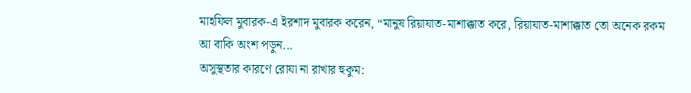মাহফিল মুবারক-এ ইরশাদ মুবারক করেন, “মানুষ রিয়াযাত-মাশাক্কাত করে, রিয়াযাত-মাশাক্কাত তো অনেক রকম আ বাকি অংশ পড়ুন...
অসুস্থতার কারণে রোযা না রাখার হুকুম: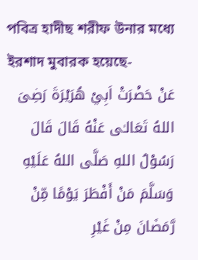পবিত্র হাদীছ শরীফ উনার মধ্যে ইরশাদ মুবারক হয়েছে-
عَنْ حَضْرَتْ اَبِيْ هُرَيْرَةَ رَضِىَ اللهُ تَعَالـٰى عَنْهُ قَالَ قَالَ رَسُوْلُ اللهِ صَلَّى اللهُ عَلَيْهِ وَسَلَّمَ مَنْ أَفْطَرَ يَوْمًا مِّنْ رَّمَضَانَ مِنْ غَيْرِ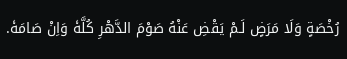رُخْصَةٍ وَلَا مَرَضٍ لَـمْ يَقْضِ عَنْهُ صَوْمَ الدَّهْرِ كُلَّهٗ وَاِنْ صَامَهٗ.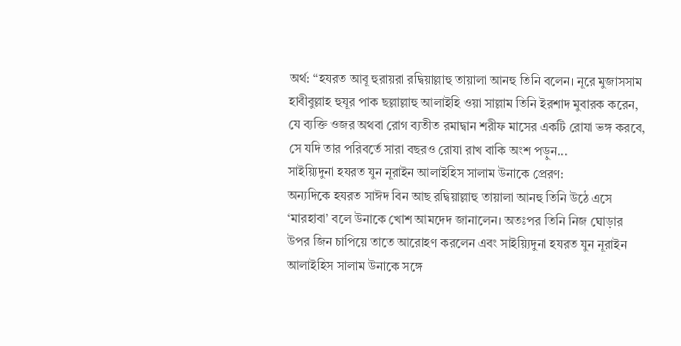অর্থ: “হযরত আবূ হুরায়রা রদ্বিয়াল্লাহু তায়ালা আনহু তিনি বলেন। নূরে মুজাসসাম হাবীবুল্লাহ হুযূর পাক ছল্লাল্লাহু আলাইহি ওয়া সাল্লাম তিনি ইরশাদ মুবারক করেন, যে ব্যক্তি ওজর অথবা রোগ ব্যতীত রমাদ্বান শরীফ মাসের একটি রোযা ভঙ্গ করবে, সে যদি তার পরিবর্তে সারা বছরও রোযা রাখ বাকি অংশ পড়ুন...
সাইয়্যিদুনা হযরত যুন নূরাইন আলাইহিস সালাম উনাকে প্রেরণ:
অন্যদিকে হযরত সাঈদ বিন আছ রদ্বিয়াল্লাহু তায়ালা আনহু তিনি উঠে এসে ‘মারহাবা’ বলে উনাকে খোশ আমদেদ জানালেন। অতঃপর তিনি নিজ ঘোড়ার উপর জিন চাপিয়ে তাতে আরোহণ করলেন এবং সাইয়্যিদুনা হযরত যুন নূরাইন আলাইহিস সালাম উনাকে সঙ্গে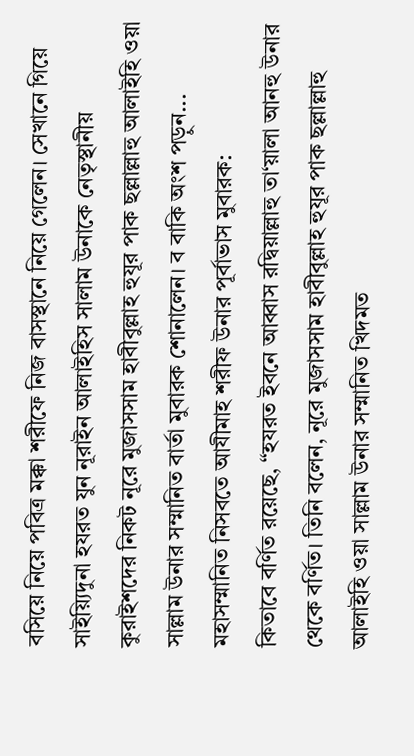বসিয়ে নিয়ে পবিত্র মক্কা শরীফে নিজ বাসস্থানে নিয়ে গেলেন। সেখানে গিয়ে সাইয়্যিদুনা হযরত যুন নূরাইন আলাইহিস সালাম উনাকে নেতৃস্থানীয় কুরাইশদের নিকট নূরে মুজাসসাম হাবীবুল্লাহ হুযূর পাক ছল্লাল্লাহু আলাইহি ওয়া সাল্লাম উনার সম্মানিত বার্তা মুবারক শোনালেন। ব বাকি অংশ পড়ুন...
মহাসম্মানিত নিসবতে আযীমাহ শরীফ উনার পূর্বাভাস মুবারক:
কিতাবে বর্ণিত রয়েছে, “হযরত ইবনে আব্বাস রদ্বিয়াল্লাহু তা‘য়ালা আনহু উনার থেকে বর্ণিত। তিনি বলেন, নূরে মুজাসসাম হাবীবুল্লাহ হুযূর পাক ছল্লাল্লাহু আলাইহি ওয়া সাল্লাম উনার সম্মানিত খিদমত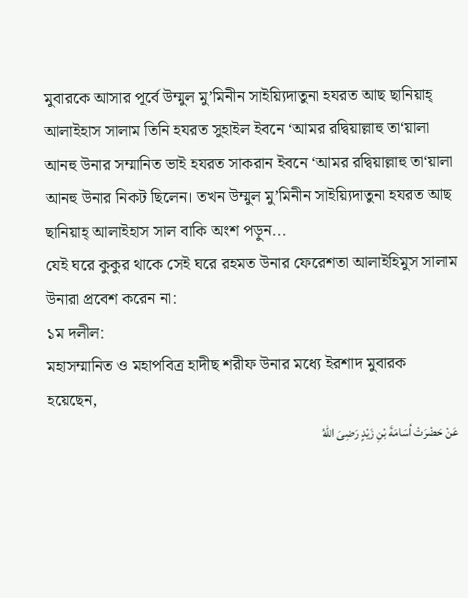মুবারকে আসার পূর্বে উম্মুল মু’মিনীন সাইয়্যিদাতুনা হযরত আছ ছানিয়াহ্ আলাইহাস সালাম তিনি হযরত সুহাইল ইবনে ‘আমর রদ্বিয়াল্লাহু তা‘য়ালা আনহু উনার সম্মানিত ভাই হযরত সাকরান ইবনে ‘আমর রদ্বিয়াল্লাহু তা‘য়ালা আনহু উনার নিকট ছিলেন। তখন উম্মুল মু’মিনীন সাইয়্যিদাতুনা হযরত আছ ছানিয়াহ্ আলাইহাস সাল বাকি অংশ পড়ুন...
যেই ঘরে কুকুর থাকে সেই ঘরে রহমত উনার ফেরেশতা আলাইহিমুস সালাম উনারা প্রবেশ করেন না:
১ম দলীল:
মহাসম্মানিত ও মহাপবিত্র হাদীছ শরীফ উনার মধ্যে ইরশাদ মুবারক হয়েছেন,
عَنْ حَضْرَتْ اُسَامَةَ بْنِ زَيْدٍ رَضِىَ اللهُ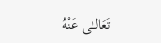تَعَالـٰى عَنْهُ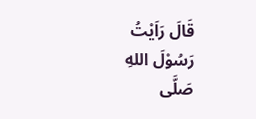قَالَ رَاَيْتُ رَسُوْلَ اللهِ صَلَّى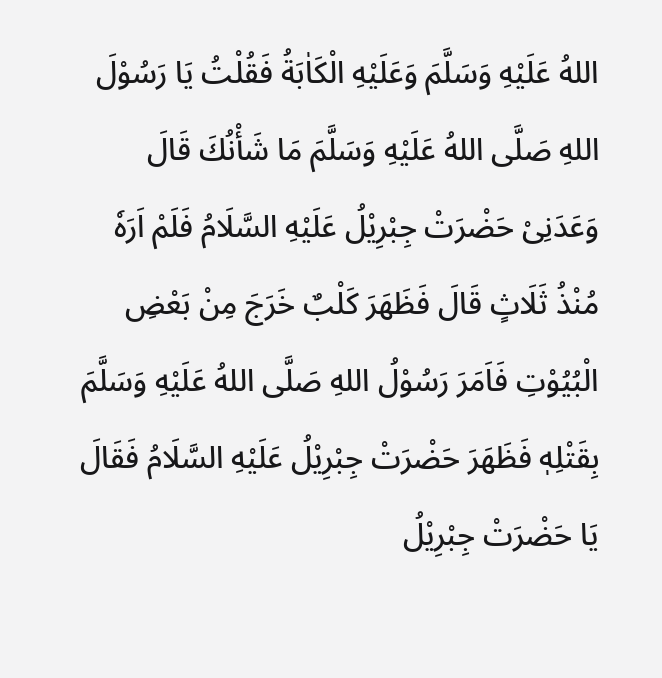اللهُ عَلَيْهِ وَسَلَّمَ وَعَلَيْهِ الْكَاٰبَةُ فَقُلْتُ يَا رَسُوْلَ اللهِ صَلَّى اللهُ عَلَيْهِ وَسَلَّمَ مَا شَأْنُكَ قَالَ وَعَدَنِىْ حَضْرَتْ جِبْرِيْلُ عَلَيْهِ السَّلَامُ فَلَمْ اَرَهٗ مُنْذُ ثَلَاثٍ قَالَ فَظَهَرَ كَلْبٌ خَرَجَ مِنْ بَعْضِ الْبُيُوْتِ فَاَمَرَ رَسُوْلُ اللهِ صَلَّى اللهُ عَلَيْهِ وَسَلَّمَ بِقَتْلِهٖ فَظَهَرَ حَضْرَتْ جِبْرِيْلُ عَلَيْهِ السَّلَامُ فَقَالَ يَا حَضْرَتْ جِبْرِيْلُ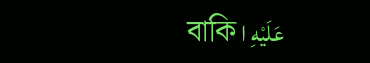عَلَيْهِ ا বাকি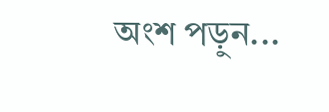অংশ পড়ুন...